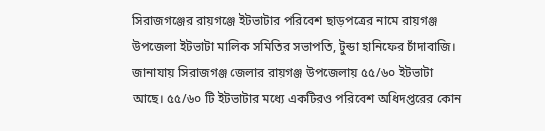সিরাজগঞ্জের রায়গঞ্জে ইটভাটার পরিবেশ ছাড়পত্রের নামে রায়গঞ্জ উপজেলা ইটভাটা মালিক সমিতির সভাপতি, টুন্ডা হানিফের চাঁদাবাজি।
জানাযায় সিরাজগঞ্জ জেলার রায়গঞ্জ উপজেলায় ৫৫/৬০ ইটভাটা আছে। ৫৫/৬০ টি ইটভাটার মধ্যে একটিরও পরিবেশ অধিদপ্তরের কোন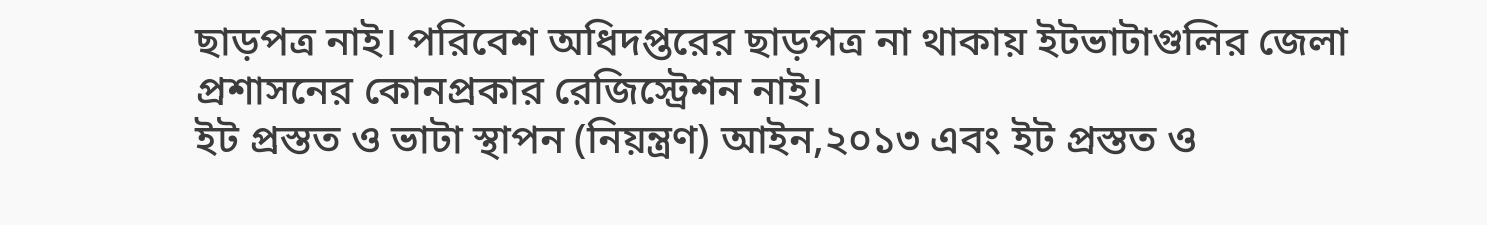ছাড়পত্র নাই। পরিবেশ অধিদপ্তরের ছাড়পত্র না থাকায় ইটভাটাগুলির জেলা প্রশাসনের কোনপ্রকার রেজিস্ট্রেশন নাই।
ইট প্রস্তত ও ভাটা স্থাপন (নিয়ন্ত্রণ) আইন,২০১৩ এবং ইট প্রস্তত ও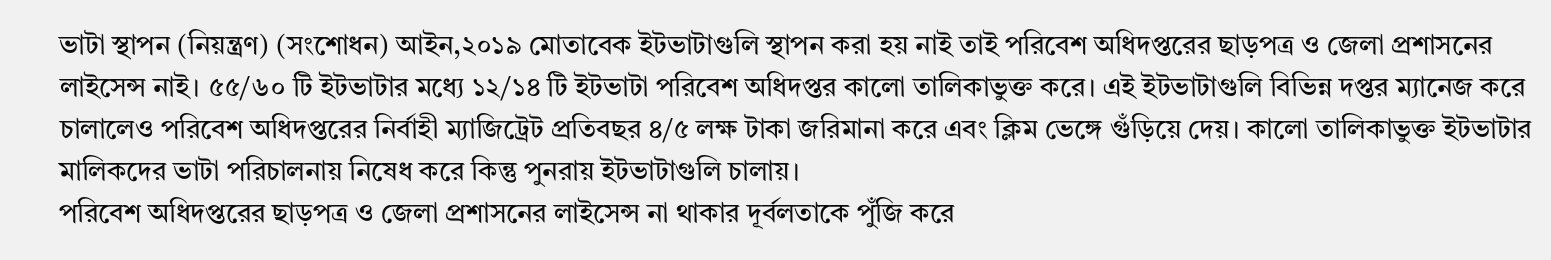ভাটা স্থাপন (নিয়ন্ত্রণ) (সংশোধন) আইন,২০১৯ মোতাবেক ইটভাটাগুলি স্থাপন করা হয় নাই তাই পরিবেশ অধিদপ্তরের ছাড়পত্র ও জেলা প্রশাসনের লাইসেন্স নাই। ৫৫/৬০ টি ইটভাটার মধ্যে ১২/১৪ টি ইটভাটা পরিবেশ অধিদপ্তর কালো তালিকাভুক্ত করে। এই ইটভাটাগুলি বিভিন্ন দপ্তর ম্যানেজ করে চালালেও পরিবেশ অধিদপ্তরের নির্বাহী ম্যাজিট্রেট প্রতিবছর ৪/৫ লক্ষ টাকা জরিমানা করে এবং ক্লিম ভেঙ্গে গুঁড়িয়ে দেয়। কালো তালিকাভুক্ত ইটভাটার মালিকদের ভাটা পরিচালনায় নিষেধ করে কিন্তু পুনরায় ইটভাটাগুলি চালায়।
পরিবেশ অধিদপ্তরের ছাড়পত্র ও জেলা প্রশাসনের লাইসেন্স না থাকার দূর্বলতাকে পুঁজি করে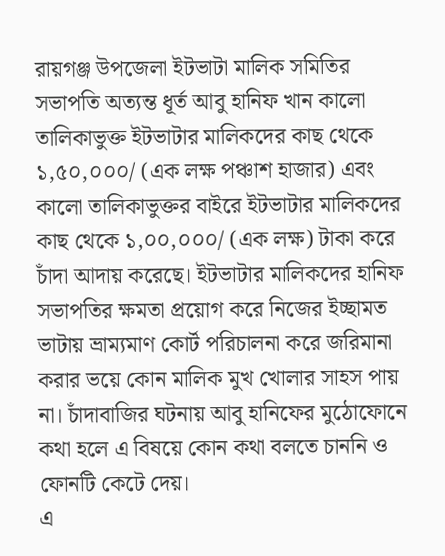রায়গঞ্জ উপজেলা ইটভাটা মালিক সমিতির সভাপতি অত্যন্ত ধূর্ত আবু হানিফ খান কালো তালিকাভুক্ত ইটভাটার মালিকদের কাছ থেকে ১,৫০,০০০/ (এক লক্ষ পঞ্চাশ হাজার) এবং কালো তালিকাভুক্তর বাইরে ইটভাটার মালিকদের কাছ থেকে ১,০০,০০০/ (এক লক্ষ) টাকা করে চাঁদা আদায় করেছে। ইটভাটার মালিকদের হানিফ সভাপতির ক্ষমতা প্রয়োগ করে নিজের ইচ্ছামত ভাটায় ভ্রাম্যমাণ কোর্ট পরিচালনা করে জরিমানা করার ভয়ে কোন মালিক মুখ খোলার সাহস পায় না। চাঁদাবাজির ঘটনায় আবু হানিফের মুঠোফোনে কথা হলে এ বিষয়ে কোন কথা বলতে চাননি ও ফোনটি কেটে দেয়।
এ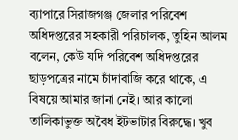ব্যাপারে সিরাজগঞ্জ জেলার পরিবেশ অধিদপ্তরের সহকারী পরিচালক, তুহিন আলম বলেন, কেউ যদি পরিবেশ অধিদপ্তরের ছাড়পত্রের নামে চাঁদাবাজি করে থাকে, এ বিষয়ে আমার জানা নেই। আর কালো তালিকাভুক্ত অবৈধ ইটভাটার বিরুদ্ধে। খুব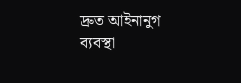দ্রুত আইনানুগ ব্যবস্থা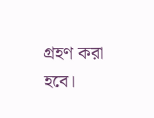গ্রহণ করা হবে।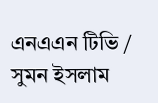এনএএন টিভি / সুমন ইসলাম